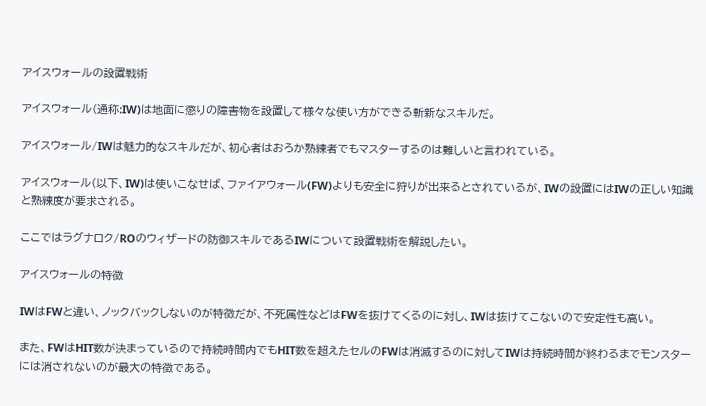アイスウォールの設置戦術

アイスウォール(通称:IW)は地面に懲りの障害物を設置して様々な使い方ができる斬新なスキルだ。

アイスウォール/IWは魅力的なスキルだが、初心者はおろか熟練者でもマスターするのは難しいと言われている。

アイスウォール(以下、IW)は使いこなせば、ファイアウォール(FW)よりも安全に狩りが出来るとされているが、IWの設置にはIWの正しい知識と熟練度が要求される。

ここではラグナロク/ROのウィザードの防御スキルであるIWについて設置戦術を解説したい。

アイスウォールの特徴

IWはFWと違い、ノックバックしないのが特徴だが、不死属性などはFWを抜けてくるのに対し、IWは抜けてこないので安定性も高い。

また、FWはHIT数が決まっているので持続時間内でもHIT数を超えたセルのFWは消滅するのに対してIWは持続時間が終わるまでモンスターには消されないのが最大の特徴である。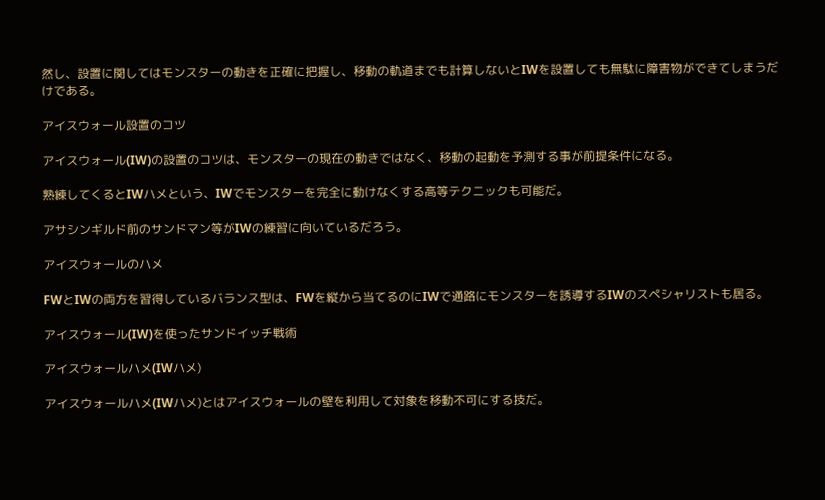然し、設置に関してはモンスターの動きを正確に把握し、移動の軌道までも計算しないとIWを設置しても無駄に障害物ができてしまうだけである。

アイスウォール設置のコツ

アイスウォール(IW)の設置のコツは、モンスターの現在の動きではなく、移動の起動を予測する事が前提条件になる。

熟練してくるとIWハメという、IWでモンスターを完全に動けなくする高等テクニックも可能だ。

アサシンギルド前のサンドマン等がIWの練習に向いているだろう。

アイスウォールのハメ

FWとIWの両方を習得しているバランス型は、FWを縦から当てるのにIWで通路にモンスターを誘導するIWのスペシャリストも居る。

アイスウォール(IW)を使ったサンドイッチ戦術

アイスウォールハメ(IWハメ)

アイスウォールハメ(IWハメ)とはアイスウォールの壁を利用して対象を移動不可にする技だ。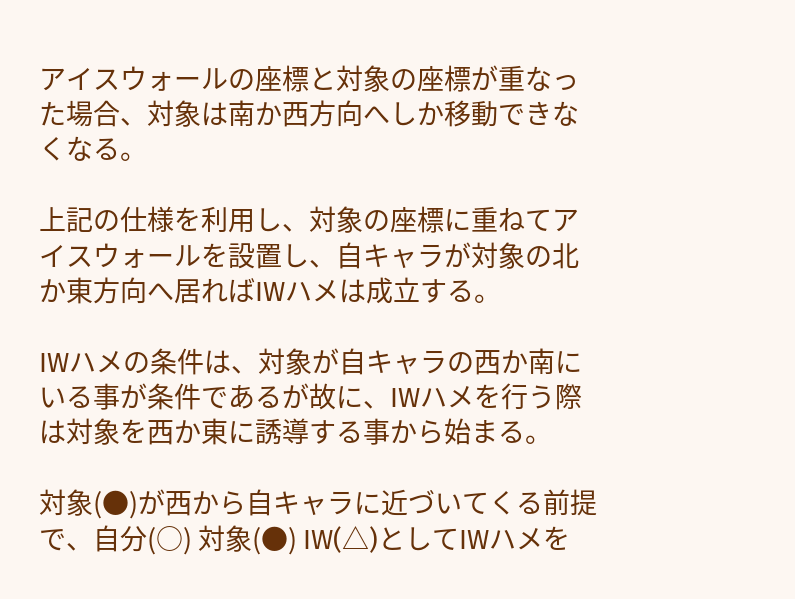アイスウォールの座標と対象の座標が重なった場合、対象は南か西方向へしか移動できなくなる。

上記の仕様を利用し、対象の座標に重ねてアイスウォールを設置し、自キャラが対象の北か東方向へ居ればIWハメは成立する。

IWハメの条件は、対象が自キャラの西か南にいる事が条件であるが故に、IWハメを行う際は対象を西か東に誘導する事から始まる。

対象(●)が西から自キャラに近づいてくる前提で、自分(○) 対象(●) IW(△)としてIWハメを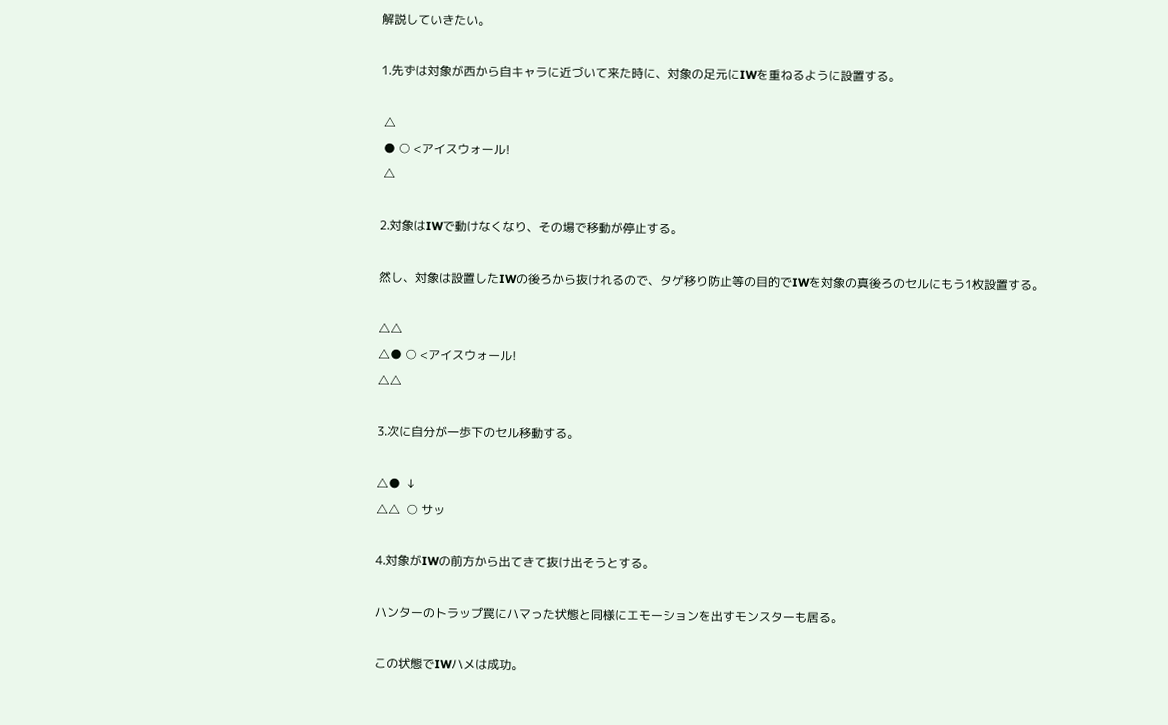解説していきたい。

1.先ずは対象が西から自キャラに近づいて来た時に、対象の足元にIWを重ねるように設置する。

 △
 ● ○ <アイスウォール!
 △

2.対象はIWで動けなくなり、その場で移動が停止する。

然し、対象は設置したIWの後ろから抜けれるので、タゲ移り防止等の目的でIWを対象の真後ろのセルにもう1枚設置する。

△△
△● ○ <アイスウォール!
△△

3.次に自分が一歩下のセル移動する。

△●  ↓
△△  ○ サッ

4.対象がIWの前方から出てきて抜け出そうとする。

ハンターのトラップ罠にハマった状態と同様にエモーションを出すモンスターも居る。

この状態でIWハメは成功。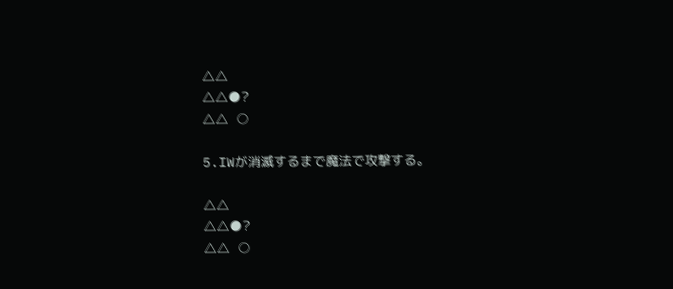△△
△△●?
△△  ○

5.IWが消滅するまで魔法で攻撃する。

△△
△△●?
△△  ○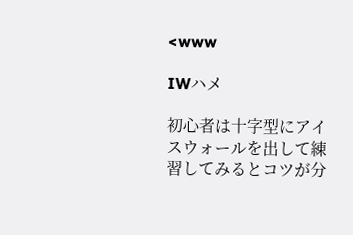<www

IWハメ

初心者は十字型にアイスウォールを出して練習してみるとコツが分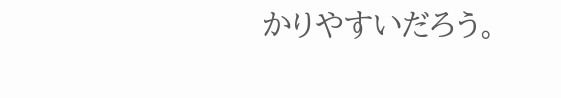かりやすいだろう。